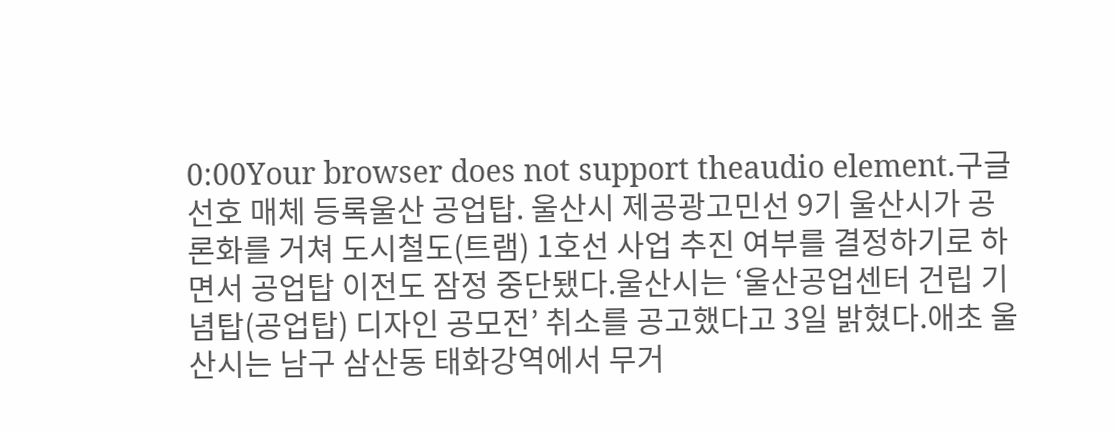0:00Your browser does not support theaudio element.구글 선호 매체 등록울산 공업탑. 울산시 제공광고민선 9기 울산시가 공론화를 거쳐 도시철도(트램) 1호선 사업 추진 여부를 결정하기로 하면서 공업탑 이전도 잠정 중단됐다.울산시는 ‘울산공업센터 건립 기념탑(공업탑) 디자인 공모전’ 취소를 공고했다고 3일 밝혔다.애초 울산시는 남구 삼산동 태화강역에서 무거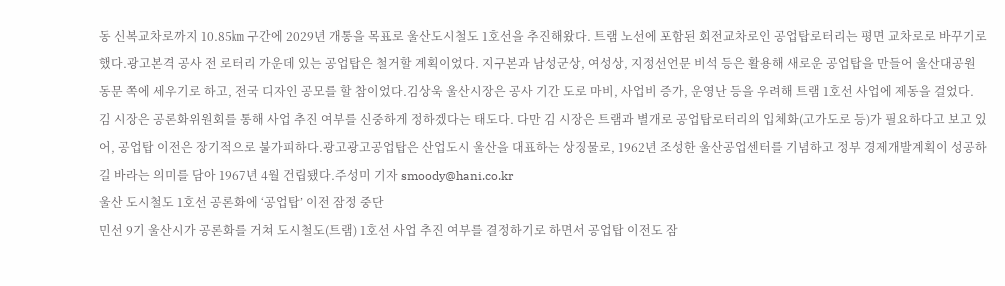동 신복교차로까지 10.85㎞ 구간에 2029년 개통을 목표로 울산도시철도 1호선을 추진해왔다. 트램 노선에 포함된 회전교차로인 공업탑로터리는 평면 교차로로 바꾸기로 했다.광고본격 공사 전 로터리 가운데 있는 공업탑은 철거할 계획이었다. 지구본과 남성군상, 여성상, 지정선언문 비석 등은 활용해 새로운 공업탑을 만들어 울산대공원 동문 쪽에 세우기로 하고, 전국 디자인 공모를 할 참이었다.김상욱 울산시장은 공사 기간 도로 마비, 사업비 증가, 운영난 등을 우려해 트램 1호선 사업에 제동을 걸었다. 김 시장은 공론화위원회를 통해 사업 추진 여부를 신중하게 정하겠다는 태도다. 다만 김 시장은 트램과 별개로 공업탑로터리의 입체화(고가도로 등)가 필요하다고 보고 있어, 공업탑 이전은 장기적으로 불가피하다.광고광고공업탑은 산업도시 울산을 대표하는 상징물로, 1962년 조성한 울산공업센터를 기념하고 정부 경제개발계획이 성공하길 바라는 의미를 담아 1967년 4월 건립됐다.주성미 기자 smoody@hani.co.kr
울산 도시철도 1호선 공론화에 ‘공업탑’ 이전 잠정 중단
민선 9기 울산시가 공론화를 거쳐 도시철도(트램) 1호선 사업 추진 여부를 결정하기로 하면서 공업탑 이전도 잠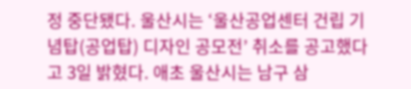정 중단됐다. 울산시는 ‘울산공업센터 건립 기념탑(공업탑) 디자인 공모전’ 취소를 공고했다고 3일 밝혔다. 애초 울산시는 남구 삼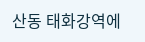산동 태화강역에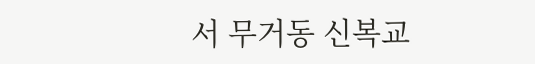서 무거동 신복교